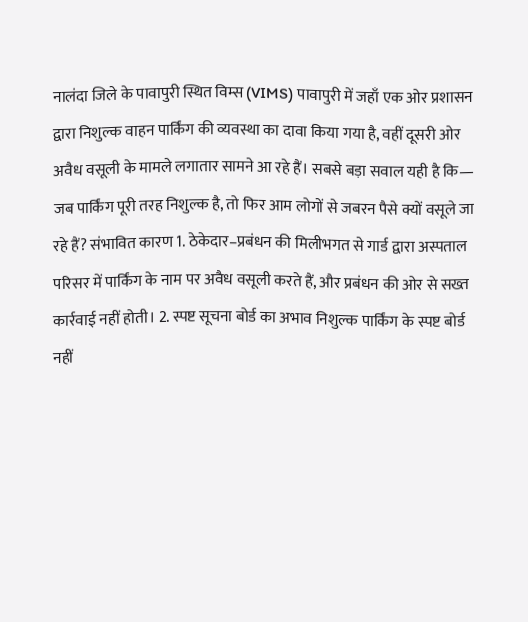नालंदा जिले के पावापुरी स्थित विम्स (VIMS) पावापुरी में जहाँ एक ओर प्रशासन द्वारा निशुल्क वाहन पार्किंग की व्यवस्था का दावा किया गया है, वहीं दूसरी ओर अवैध वसूली के मामले लगातार सामने आ रहे हैं। सबसे बड़ा सवाल यही है कि— जब पार्किंग पूरी तरह निशुल्क है, तो फिर आम लोगों से जबरन पैसे क्यों वसूले जा रहे हैं? संभावित कारण 1. ठेकेदार–प्रबंधन की मिलीभगत से गार्ड द्वारा अस्पताल परिसर में पार्किंग के नाम पर अवैध वसूली करते हैं, और प्रबंधन की ओर से सख्त कार्रवाई नहीं होती। 2. स्पष्ट सूचना बोर्ड का अभाव निशुल्क पार्किंग के स्पष्ट बोर्ड नहीं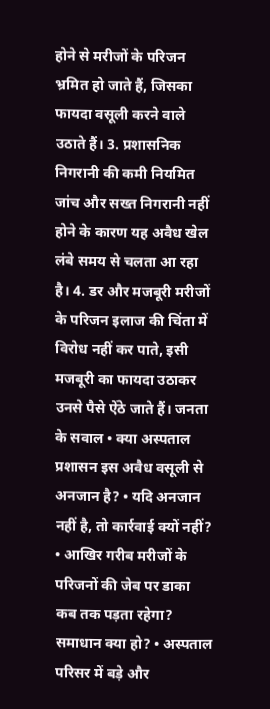होने से मरीजों के परिजन भ्रमित हो जाते हैं, जिसका फायदा वसूली करने वाले उठाते हैं। 3. प्रशासनिक निगरानी की कमी नियमित जांच और सख्त निगरानी नहीं होने के कारण यह अवैध खेल लंबे समय से चलता आ रहा है। 4. डर और मजबूरी मरीजों के परिजन इलाज की चिंता में विरोध नहीं कर पाते, इसी मजबूरी का फायदा उठाकर उनसे पैसे ऐंठे जाते हैं। जनता के सवाल • क्या अस्पताल प्रशासन इस अवैध वसूली से अनजान है? • यदि अनजान नहीं है, तो कार्रवाई क्यों नहीं? • आखिर गरीब मरीजों के परिजनों की जेब पर डाका कब तक पड़ता रहेगा? समाधान क्या हो? • अस्पताल परिसर में बड़े और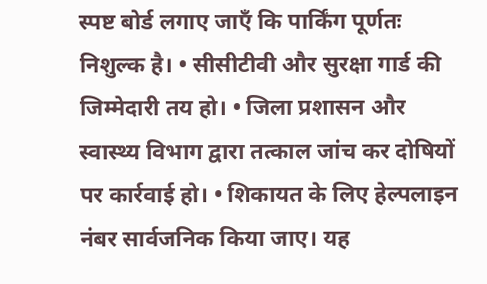स्पष्ट बोर्ड लगाए जाएँ कि पार्किंग पूर्णतः निशुल्क है। • सीसीटीवी और सुरक्षा गार्ड की जिम्मेदारी तय हो। • जिला प्रशासन और स्वास्थ्य विभाग द्वारा तत्काल जांच कर दोषियों पर कार्रवाई हो। • शिकायत के लिए हेल्पलाइन नंबर सार्वजनिक किया जाए। यह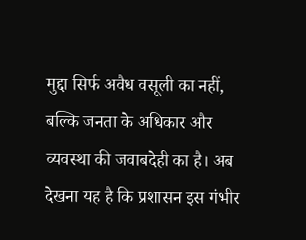मुद्दा सिर्फ अवैध वसूली का नहीं, बल्कि जनता के अधिकार और व्यवस्था की जवाबदेही का है। अब देखना यह है कि प्रशासन इस गंभीर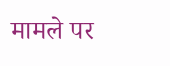मामले पर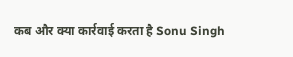कब और क्या कार्रवाई करता है Sonu Singh